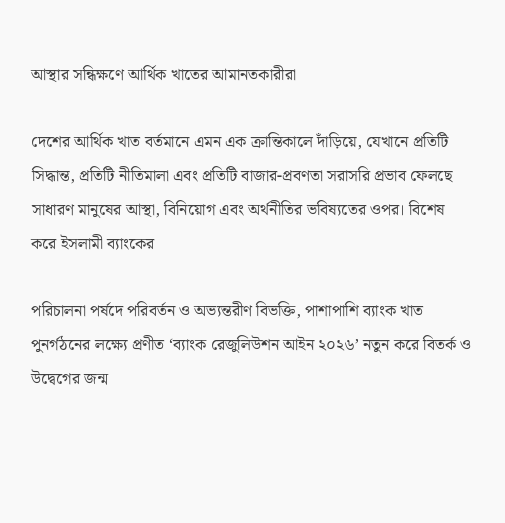আস্থার সন্ধিক্ষণে আর্থিক খাতের আমানতকারীরা

দেশের আর্থিক খাত বর্তমানে এমন এক ক্রান্তিকালে দাঁড়িয়ে, যেখানে প্রতিটি সিদ্ধান্ত, প্রতিটি নীতিমালা এবং প্রতিটি বাজার-প্রবণতা সরাসরি প্রভাব ফেলছে সাধারণ মানুষের আস্থা, বিনিয়োগ এবং অর্থনীতির ভবিষ্যতের ওপর। বিশেষ করে ইসলামী ব্যাংকের

পরিচালনা পর্ষদে পরিবর্তন ও অভ্যন্তরীণ বিভক্তি, পাশাপাশি ব্যাংক খাত পুনর্গঠনের লক্ষ্যে প্রণীত ‘ব্যাংক রেজুলিউশন আইন ২০২৬’ নতুন করে বিতর্ক ও উদ্বেগের জন্ম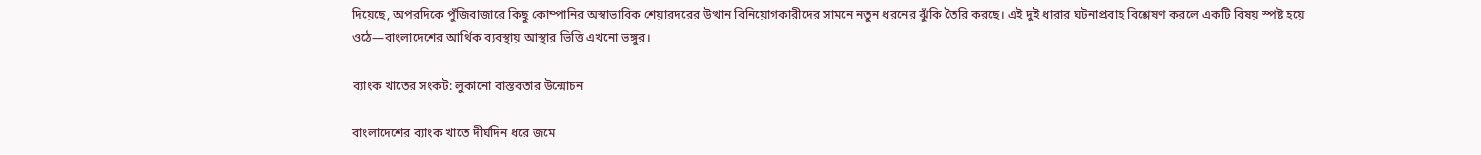দিয়েছে, অপরদিকে পুঁজিবাজারে কিছু কোম্পানির অস্বাভাবিক শেয়ারদরের উত্থান বিনিয়োগকারীদের সামনে নতুন ধরনের ঝুঁকি তৈরি করছে। এই দুই ধারার ঘটনাপ্রবাহ বিশ্লেষণ করলে একটি বিষয় স্পষ্ট হয়ে ওঠে—বাংলাদেশের আর্থিক ব্যবস্থায় আস্থার ভিত্তি এখনো ভঙ্গুর।

ব্যাংক খাতের সংকট: লুকানো বাস্তবতার উন্মোচন

বাংলাদেশের ব্যাংক খাতে দীর্ঘদিন ধরে জমে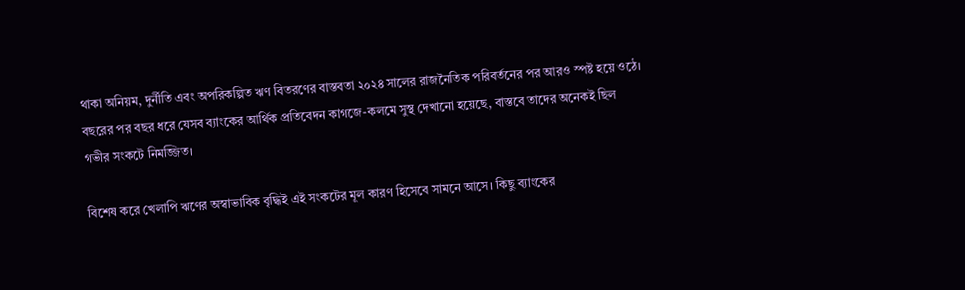থাকা অনিয়ম, দুর্নীতি এবং অপরিকল্পিত ঋণ বিতরণের বাস্তবতা ২০২৪ সালের রাজনৈতিক পরিবর্তনের পর আরও স্পষ্ট হয়ে ওঠে। বছরের পর বছর ধরে যেসব ব্যাংকের আর্থিক প্রতিবেদন কাগজে-কলমে সুস্থ দেখানো হয়েছে, বাস্তবে তাদের অনেকই ছিল গভীর সংকটে নিমজ্জিত।

বিশেষ করে খেলাপি ঋণের অস্বাভাবিক বৃদ্ধিই এই সংকটের মূল কারণ হিসেবে সামনে আসে। কিছু ব্যাংকের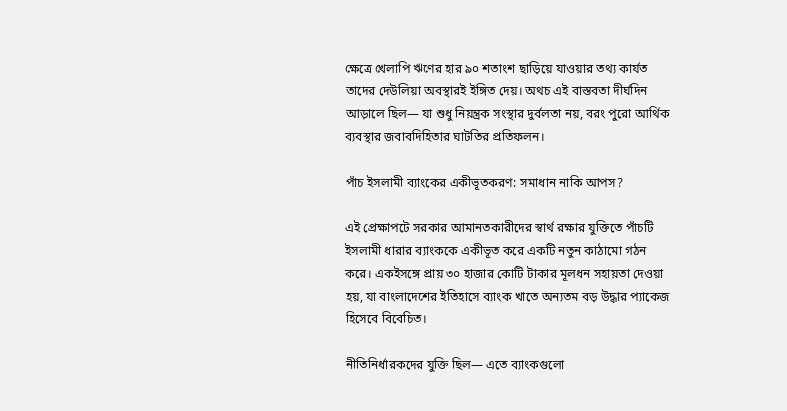ক্ষেত্রে খেলাপি ঋণের হার ৯০ শতাংশ ছাড়িয়ে যাওয়ার তথ্য কার্যত তাদের দেউলিয়া অবস্থারই ইঙ্গিত দেয়। অথচ এই বাস্তবতা দীর্ঘদিন আড়ালে ছিল— যা শুধু নিয়ন্ত্রক সংস্থার দুর্বলতা নয়, বরং পুরো আর্থিক ব্যবস্থার জবাবদিহিতার ঘাটতির প্রতিফলন।

পাঁচ ইসলামী ব্যাংকের একীভূতকরণ: সমাধান নাকি আপস?

এই প্রেক্ষাপটে সরকার আমানতকারীদের স্বার্থ রক্ষার যুক্তিতে পাঁচটি ইসলামী ধারার ব্যাংককে একীভূত করে একটি নতুন কাঠামো গঠন করে। একইসঙ্গে প্রায় ৩০ হাজার কোটি টাকার মূলধন সহায়তা দেওয়া হয়, যা বাংলাদেশের ইতিহাসে ব্যাংক খাতে অন্যতম বড় উদ্ধার প্যাকেজ হিসেবে বিবেচিত।

নীতিনির্ধারকদের যুক্তি ছিল— এতে ব্যাংকগুলো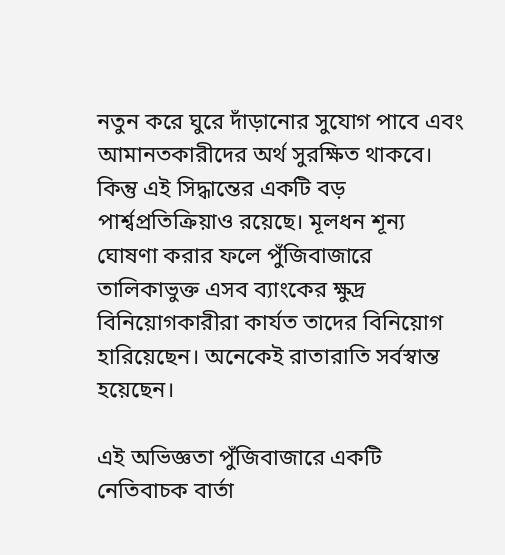নতুন করে ঘুরে দাঁড়ানোর সুযোগ পাবে এবং আমানতকারীদের অর্থ সুরক্ষিত থাকবে। কিন্তু এই সিদ্ধান্তের একটি বড় পার্শ্বপ্রতিক্রিয়াও রয়েছে। মূলধন শূন্য ঘোষণা করার ফলে পুঁজিবাজারে তালিকাভুক্ত এসব ব্যাংকের ক্ষুদ্র বিনিয়োগকারীরা কার্যত তাদের বিনিয়োগ হারিয়েছেন। অনেকেই রাতারাতি সর্বস্বান্ত হয়েছেন।

এই অভিজ্ঞতা পুঁজিবাজারে একটি নেতিবাচক বার্তা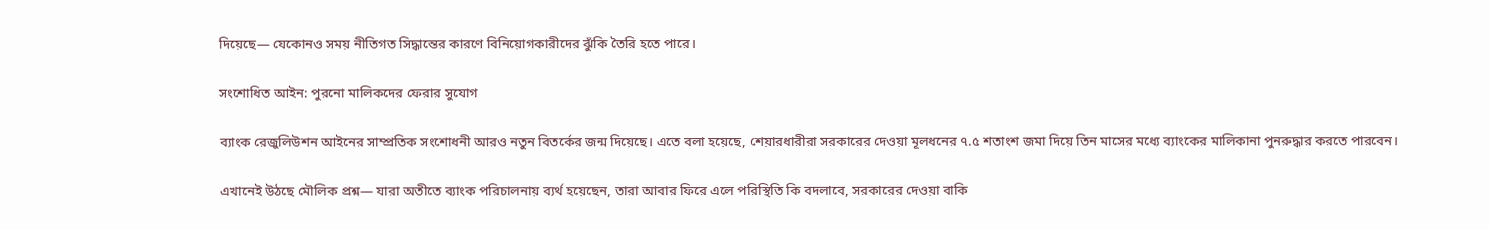দিয়েছে— যেকোনও সময় নীতিগত সিদ্ধান্তের কারণে বিনিয়োগকারীদের ঝুঁকি তৈরি হতে পারে।

সংশোধিত আইন: পুরনো মালিকদের ফেরার সুযোগ

ব্যাংক রেজুলিউশন আইনের সাম্প্রতিক সংশোধনী আরও নতুন বিতর্কের জন্ম দিয়েছে। এতে বলা হয়েছে, শেয়ারধারীরা সরকারের দেওয়া মূলধনের ৭.৫ শতাংশ জমা দিয়ে তিন মাসের মধ্যে ব্যাংকের মালিকানা পুনরুদ্ধার করতে পারবেন।

এখানেই উঠছে মৌলিক প্রশ্ন— যারা অতীতে ব্যাংক পরিচালনায় ব্যর্থ হয়েছেন, তারা আবার ফিরে এলে পরিস্থিতি কি বদলাবে, সরকারের দেওয়া বাকি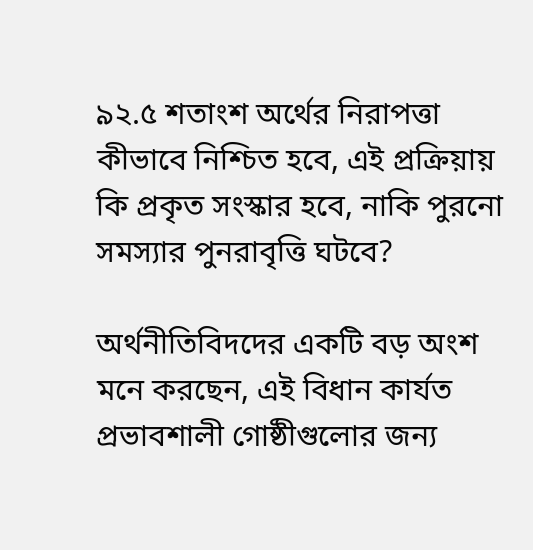৯২.৫ শতাংশ অর্থের নিরাপত্তা কীভাবে নিশ্চিত হবে, এই প্রক্রিয়ায় কি প্রকৃত সংস্কার হবে, নাকি পুরনো সমস্যার পুনরাবৃত্তি ঘটবে?

অর্থনীতিবিদদের একটি বড় অংশ মনে করছেন, এই বিধান কার্যত প্রভাবশালী গোষ্ঠীগুলোর জন্য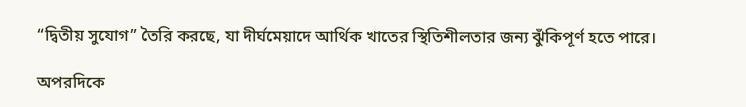“দ্বিতীয় সুযোগ” তৈরি করছে, যা দীর্ঘমেয়াদে আর্থিক খাতের স্থিতিশীলতার জন্য ঝুঁকিপূর্ণ হতে পারে।

অপরদিকে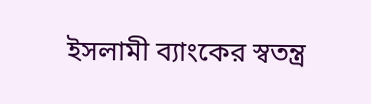ইসলামী ব্যাংকের স্বতন্ত্র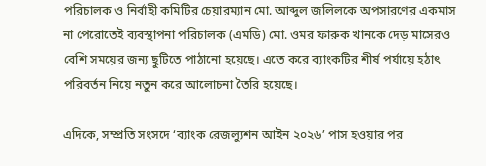পরিচালক ও নির্বাহী কমিটির চেয়ারম্যান মো. আব্দুল জলিলকে অপসারণের একমাস না পেরোতেই ব্যবস্থাপনা পরিচালক (এমডি) মো. ওমর ফারুক খানকে দেড় মাসেরও বেশি সময়ের জন্য ছুটিতে পাঠানো হয়েছে। এতে করে ব্যাংকটির শীর্ষ পর্যায়ে হঠাৎ পরিবর্তন নিয়ে নতুন করে আলোচনা তৈরি হয়েছে।

এদিকে, সম্প্রতি সংসদে ‘ব্যাংক রেজল্যুশন আইন ২০২৬’ পাস হওয়ার পর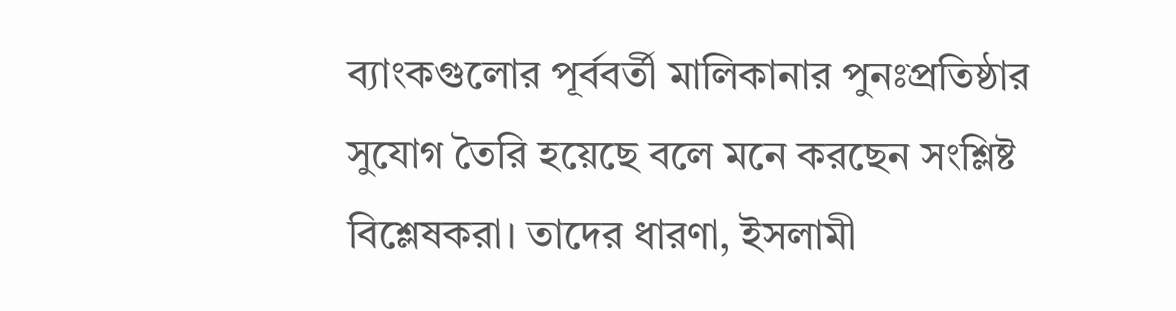ব্যাংকগুলোর পূর্ববর্তী মালিকানার পুনঃপ্রতিষ্ঠার সুযোগ তৈরি হয়েছে বলে মনে করছেন সংশ্লিষ্ট বিশ্লেষকরা। তাদের ধারণা, ইসলামী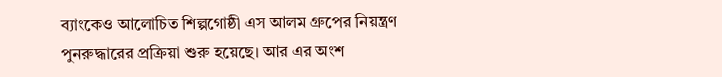ব্যাংকেও আলোচিত শিল্পগোষ্ঠী এস আলম গ্রুপের নিয়ন্ত্রণ পুনরুদ্ধারের প্রক্রিয়া শুরু হয়েছে। আর এর অংশ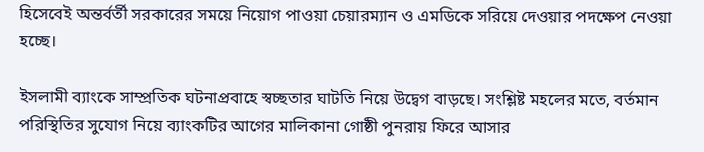হিসেবেই অন্তর্বর্তী সরকারের সময়ে নিয়োগ পাওয়া চেয়ারম্যান ও এমডিকে সরিয়ে দেওয়ার পদক্ষেপ নেওয়া হচ্ছে।

ইসলামী ব্যাংকে সাম্প্রতিক ঘটনাপ্রবাহে স্বচ্ছতার ঘাটতি নিয়ে উদ্বেগ বাড়ছে। সংশ্লিষ্ট মহলের মতে, বর্তমান পরিস্থিতির সুযোগ নিয়ে ব্যাংকটির আগের মালিকানা গোষ্ঠী পুনরায় ফিরে আসার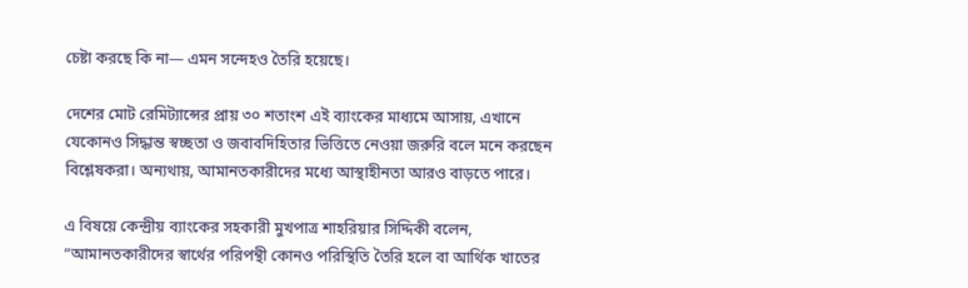চেষ্টা করছে কি না— এমন সন্দেহও তৈরি হয়েছে।

দেশের মোট রেমিট্যান্সের প্রায় ৩০ শতাংশ এই ব্যাংকের মাধ্যমে আসায়, এখানে যেকোনও সিদ্ধান্ত স্বচ্ছতা ও জবাবদিহিতার ভিত্তিতে নেওয়া জরুরি বলে মনে করছেন বিশ্লেষকরা। অন্যথায়, আমানতকারীদের মধ্যে আস্থাহীনতা আরও বাড়তে পারে।

এ বিষয়ে কেন্দ্রীয় ব্যাংকের সহকারী মুখপাত্র শাহরিয়ার সিদ্দিকী বলেন, ‘‘আমানতকারীদের স্বার্থের পরিপন্থী কোনও পরিস্থিতি তৈরি হলে বা আর্থিক খাতের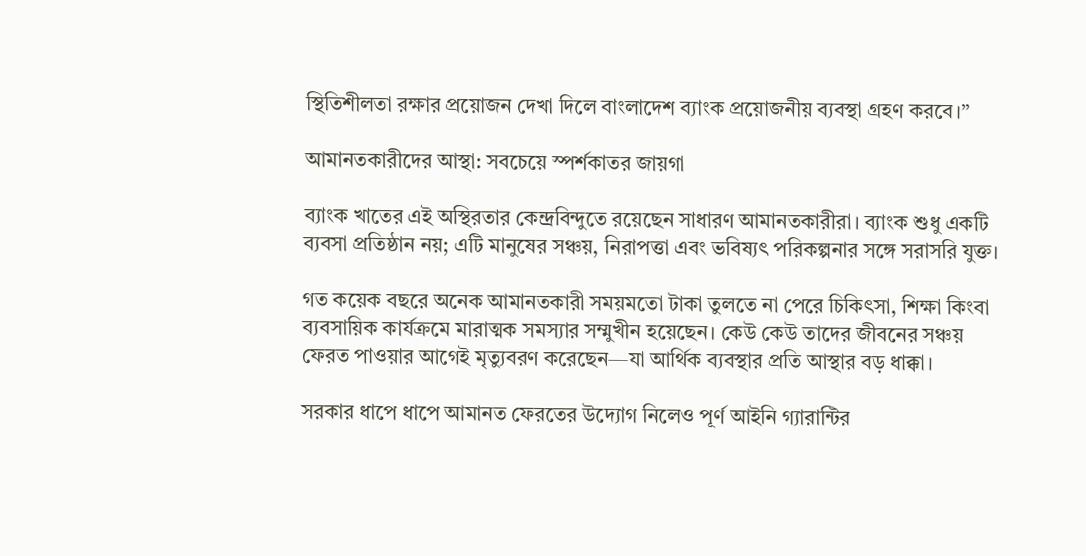স্থিতিশীলতা রক্ষার প্রয়োজন দেখা দিলে বাংলাদেশ ব্যাংক প্রয়োজনীয় ব্যবস্থা গ্রহণ করবে।’’

আমানতকারীদের আস্থা: সবচেয়ে স্পর্শকাতর জায়গা

ব্যাংক খাতের এই অস্থিরতার কেন্দ্রবিন্দুতে রয়েছেন সাধারণ আমানতকারীরা। ব্যাংক শুধু একটি ব্যবসা প্রতিষ্ঠান নয়; এটি মানুষের সঞ্চয়, নিরাপত্তা এবং ভবিষ্যৎ পরিকল্পনার সঙ্গে সরাসরি যুক্ত।

গত কয়েক বছরে অনেক আমানতকারী সময়মতো টাকা তুলতে না পেরে চিকিৎসা, শিক্ষা কিংবা ব্যবসায়িক কার্যক্রমে মারাত্মক সমস্যার সম্মুখীন হয়েছেন। কেউ কেউ তাদের জীবনের সঞ্চয় ফেরত পাওয়ার আগেই মৃত্যুবরণ করেছেন—যা আর্থিক ব্যবস্থার প্রতি আস্থার বড় ধাক্কা।

সরকার ধাপে ধাপে আমানত ফেরতের উদ্যোগ নিলেও পূর্ণ আইনি গ্যারান্টির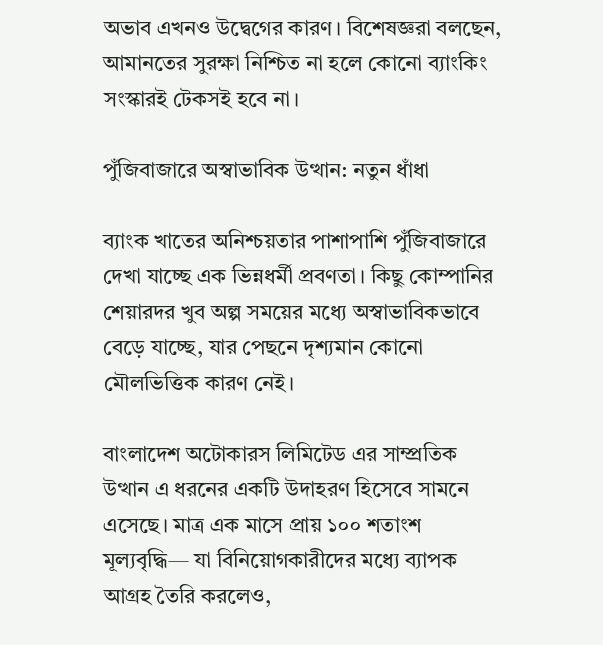অভাব এখনও উদ্বেগের কারণ। বিশেষজ্ঞরা বলছেন, আমানতের সুরক্ষা নিশ্চিত না হলে কোনো ব্যাংকিং সংস্কারই টেকসই হবে না।

পুঁজিবাজারে অস্বাভাবিক উত্থান: নতুন ধাঁধা

ব্যাংক খাতের অনিশ্চয়তার পাশাপাশি পুঁজিবাজারে দেখা যাচ্ছে এক ভিন্নধর্মী প্রবণতা। কিছু কোম্পানির শেয়ারদর খুব অল্প সময়ের মধ্যে অস্বাভাবিকভাবে বেড়ে যাচ্ছে, যার পেছনে দৃশ্যমান কোনো মৌলভিত্তিক কারণ নেই।

বাংলাদেশ অটোকারস লিমিটেড এর সাম্প্রতিক উত্থান এ ধরনের একটি উদাহরণ হিসেবে সামনে এসেছে। মাত্র এক মাসে প্রায় ১০০ শতাংশ মূল্যবৃদ্ধি— যা বিনিয়োগকারীদের মধ্যে ব্যাপক আগ্রহ তৈরি করলেও,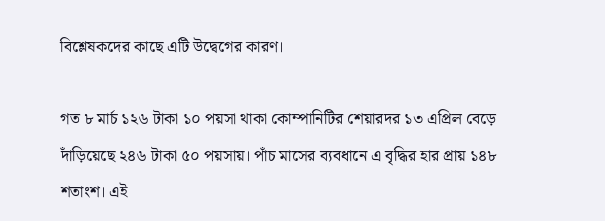বিশ্লেষকদের কাছে এটি উদ্বেগের কারণ।

গত ৮ মার্চ ১২৬ টাকা ১০ পয়সা থাকা কোম্পানিটির শেয়ারদর ১৩ এপ্রিল বেড়ে দাঁড়িয়েছে ২৪৬ টাকা ৫০ পয়সায়। পাঁচ মাসের ব্যবধানে এ বৃদ্ধির হার প্রায় ১৪৮ শতাংশ। এই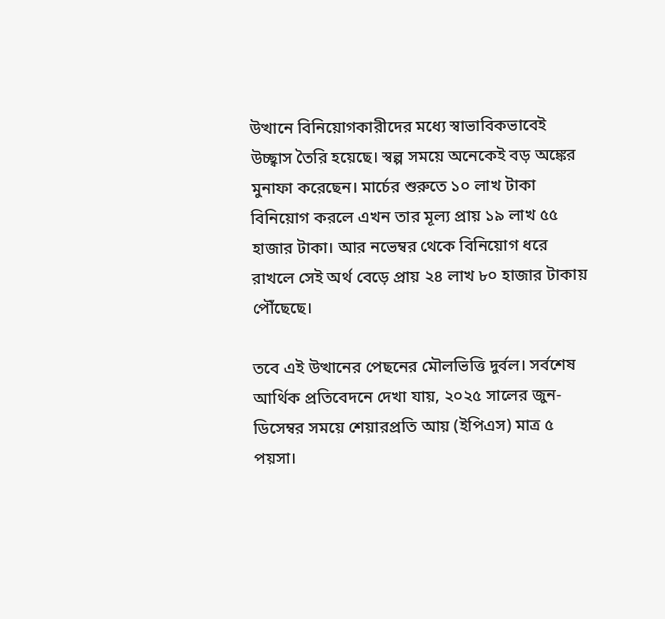উত্থানে বিনিয়োগকারীদের মধ্যে স্বাভাবিকভাবেই উচ্ছ্বাস তৈরি হয়েছে। স্বল্প সময়ে অনেকেই বড় অঙ্কের মুনাফা করেছেন। মার্চের শুরুতে ১০ লাখ টাকা বিনিয়োগ করলে এখন তার মূল্য প্রায় ১৯ লাখ ৫৫ হাজার টাকা। আর নভেম্বর থেকে বিনিয়োগ ধরে রাখলে সেই অর্থ বেড়ে প্রায় ২৪ লাখ ৮০ হাজার টাকায় পৌঁছেছে।

তবে এই উত্থানের পেছনের মৌলভিত্তি দুর্বল। সর্বশেষ আর্থিক প্রতিবেদনে দেখা যায়, ২০২৫ সালের জুন-ডিসেম্বর সময়ে শেয়ারপ্রতি আয় (ইপিএস) মাত্র ৫ পয়সা।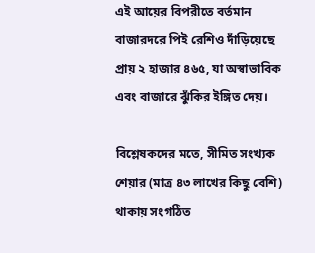এই আয়ের বিপরীতে বর্তমান বাজারদরে পিই রেশিও দাঁড়িয়েছে প্রায় ২ হাজার ৪৬৫, যা অস্বাভাবিক এবং বাজারে ঝুঁকির ইঙ্গিত দেয়।

বিশ্লেষকদের মতে, সীমিত সংখ্যক শেয়ার (মাত্র ৪৩ লাখের কিছু বেশি) থাকায় সংগঠিত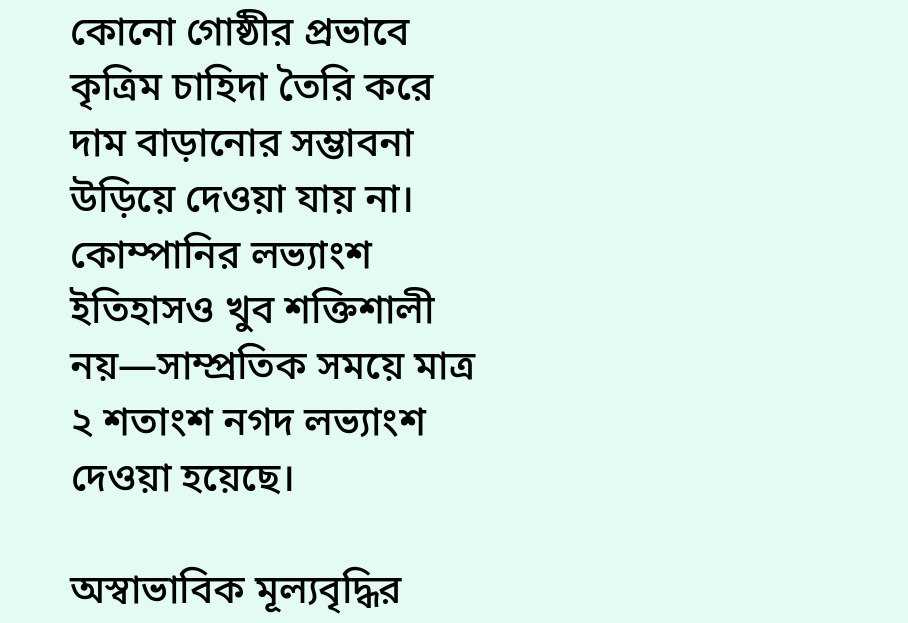কোনো গোষ্ঠীর প্রভাবে কৃত্রিম চাহিদা তৈরি করে দাম বাড়ানোর সম্ভাবনা উড়িয়ে দেওয়া যায় না। কোম্পানির লভ্যাংশ ইতিহাসও খুব শক্তিশালী নয়—সাম্প্রতিক সময়ে মাত্র ২ শতাংশ নগদ লভ্যাংশ দেওয়া হয়েছে।

অস্বাভাবিক মূল্যবৃদ্ধির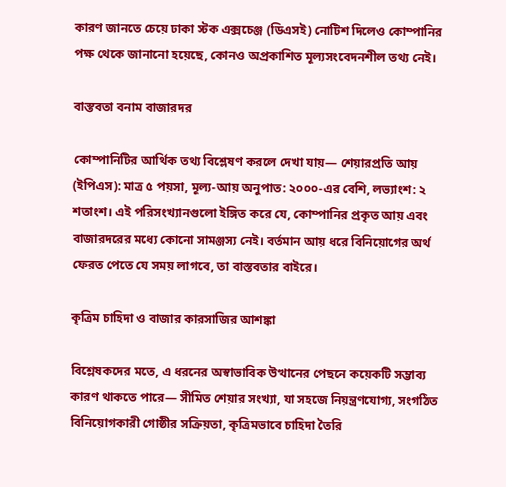কারণ জানতে চেয়ে ঢাকা স্টক এক্সচেঞ্জ (ডিএসই) নোটিশ দিলেও কোম্পানির পক্ষ থেকে জানানো হয়েছে, কোনও অপ্রকাশিত মূল্যসংবেদনশীল তথ্য নেই।

বাস্তবতা বনাম বাজারদর

কোম্পানিটির আর্থিক তথ্য বিশ্লেষণ করলে দেখা যায়— শেয়ারপ্রতি আয় (ইপিএস): মাত্র ৫ পয়সা, মূল্য-আয় অনুপাত: ২০০০-এর বেশি, লভ্যাংশ: ২ শতাংশ। এই পরিসংখ্যানগুলো ইঙ্গিত করে যে, কোম্পানির প্রকৃত আয় এবং বাজারদরের মধ্যে কোনো সামঞ্জস্য নেই। বর্তমান আয় ধরে বিনিয়োগের অর্থ ফেরত পেতে যে সময় লাগবে, তা বাস্তবতার বাইরে।

কৃত্রিম চাহিদা ও বাজার কারসাজির আশঙ্কা

বিশ্লেষকদের মতে, এ ধরনের অস্বাভাবিক উত্থানের পেছনে কয়েকটি সম্ভাব্য কারণ থাকতে পারে— সীমিত শেয়ার সংখ্যা, যা সহজে নিয়ন্ত্রণযোগ্য, সংগঠিত বিনিয়োগকারী গোষ্ঠীর সক্রিয়তা, কৃত্রিমভাবে চাহিদা তৈরি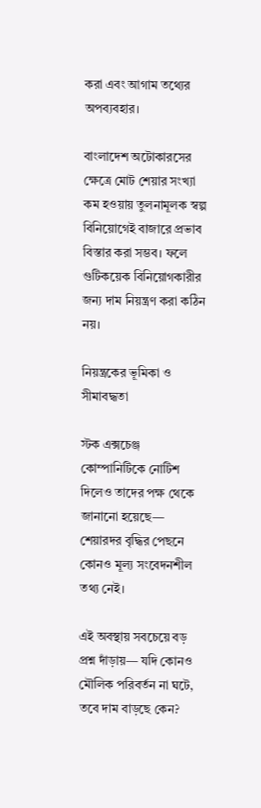করা এবং আগাম তথ্যের অপব্যবহার।

বাংলাদেশ অটোকারসের ক্ষেত্রে মোট শেয়ার সংখ্যা কম হওয়ায় তুলনামূলক স্বল্প বিনিয়োগেই বাজারে প্রভাব বিস্তার করা সম্ভব। ফলে গুটিকয়েক বিনিয়োগকারীর জন্য দাম নিয়ন্ত্রণ করা কঠিন নয়।

নিয়ন্ত্রকের ভূমিকা ও সীমাবদ্ধতা

স্টক এক্সচেঞ্জ কোম্পানিটিকে নোটিশ দিলেও তাদের পক্ষ থেকে জানানো হয়েছে— শেয়ারদর বৃদ্ধির পেছনে কোনও মূল্য সংবেদনশীল তথ্য নেই।

এই অবস্থায় সবচেয়ে বড় প্রশ্ন দাঁড়ায়— যদি কোনও মৌলিক পরিবর্তন না ঘটে, তবে দাম বাড়ছে কেন?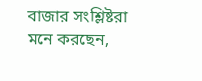বাজার সংশ্লিষ্টরা মনে করছেন,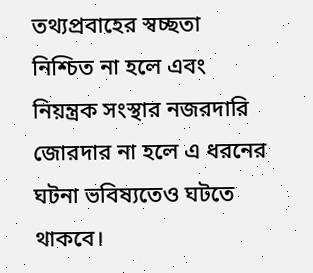তথ্যপ্রবাহের স্বচ্ছতা নিশ্চিত না হলে এবং নিয়ন্ত্রক সংস্থার নজরদারি জোরদার না হলে এ ধরনের ঘটনা ভবিষ্যতেও ঘটতে থাকবে।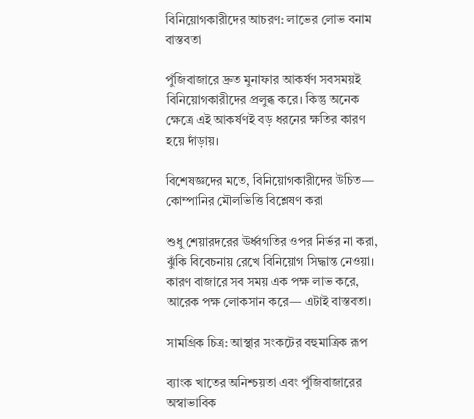বিনিয়োগকারীদের আচরণ: লাভের লোভ বনাম বাস্তবতা

পুঁজিবাজারে দ্রুত মুনাফার আকর্ষণ সবসময়ই বিনিয়োগকারীদের প্রলুব্ধ করে। কিন্তু অনেক ক্ষেত্রে এই আকর্ষণই বড় ধরনের ক্ষতির কারণ হয়ে দাঁড়ায়।

বিশেষজ্ঞদের মতে, বিনিয়োগকারীদের উচিত— কোম্পানির মৌলভিত্তি বিশ্লেষণ করা

শুধু শেয়ারদরের ঊর্ধ্বগতির ওপর নির্ভর না করা, ঝুঁকি বিবেচনায় রেখে বিনিয়োগ সিদ্ধান্ত নেওয়া। কারণ বাজারে সব সময় এক পক্ষ লাভ করে, আরেক পক্ষ লোকসান করে— এটাই বাস্তবতা।

সামগ্রিক চিত্র: আস্থার সংকটের বহুমাত্রিক রূপ

ব্যাংক খাতের অনিশ্চয়তা এবং পুঁজিবাজারের অস্বাভাবিক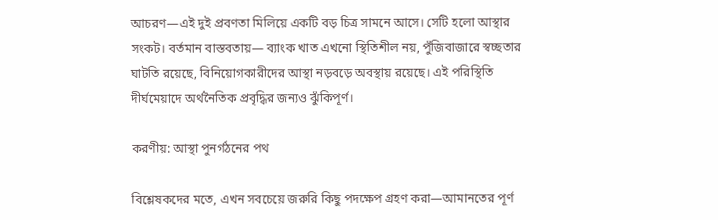আচরণ—এই দুই প্রবণতা মিলিয়ে একটি বড় চিত্র সামনে আসে। সেটি হলো আস্থার সংকট। বর্তমান বাস্তবতায়— ব্যাংক খাত এখনো স্থিতিশীল নয়, পুঁজিবাজারে স্বচ্ছতার ঘাটতি রয়েছে, বিনিয়োগকারীদের আস্থা নড়বড়ে অবস্থায় রয়েছে। এই পরিস্থিতি দীর্ঘমেয়াদে অর্থনৈতিক প্রবৃদ্ধির জন্যও ঝুঁকিপূর্ণ।

করণীয়: আস্থা পুনর্গঠনের পথ

বিশ্লেষকদের মতে, এখন সবচেয়ে জরুরি কিছু পদক্ষেপ গ্রহণ করা—আমানতের পূর্ণ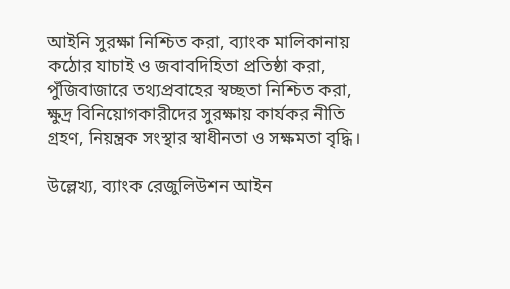আইনি সুরক্ষা নিশ্চিত করা, ব্যাংক মালিকানায় কঠোর যাচাই ও জবাবদিহিতা প্রতিষ্ঠা করা, পুঁজিবাজারে তথ্যপ্রবাহের স্বচ্ছতা নিশ্চিত করা, ক্ষুদ্র বিনিয়োগকারীদের সুরক্ষায় কার্যকর নীতি গ্রহণ, নিয়ন্ত্রক সংস্থার স্বাধীনতা ও সক্ষমতা বৃদ্ধি।

উল্লেখ্য, ব্যাংক রেজুলিউশন আইন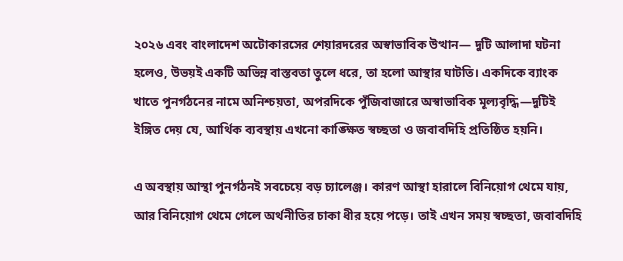২০২৬ এবং বাংলাদেশ অটোকারসের শেয়ারদরের অস্বাভাবিক উত্থান— দুটি আলাদা ঘটনা হলেও, উভয়ই একটি অভিন্ন বাস্তবতা তুলে ধরে, তা হলো আস্থার ঘাটতি। একদিকে ব্যাংক খাতে পুনর্গঠনের নামে অনিশ্চয়তা, অপরদিকে পুঁজিবাজারে অস্বাভাবিক মূল্যবৃদ্ধি—দুটিই ইঙ্গিত দেয় যে, আর্থিক ব্যবস্থায় এখনো কাঙ্ক্ষিত স্বচ্ছতা ও জবাবদিহি প্রতিষ্ঠিত হয়নি।

এ অবস্থায় আস্থা পুনর্গঠনই সবচেয়ে বড় চ্যালেঞ্জ। কারণ আস্থা হারালে বিনিয়োগ থেমে যায়, আর বিনিয়োগ থেমে গেলে অর্থনীতির চাকা ধীর হয়ে পড়ে। তাই এখন সময় স্বচ্ছতা, জবাবদিহি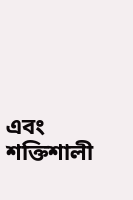এবং শক্তিশালী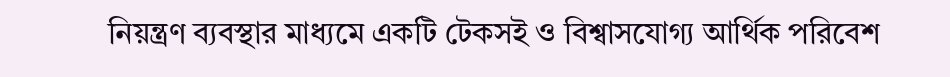নিয়ন্ত্রণ ব্যবস্থার মাধ্যমে একটি টেকসই ও বিশ্বাসযোগ্য আর্থিক পরিবেশ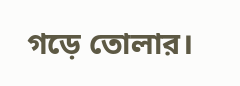গড়ে তোলার।